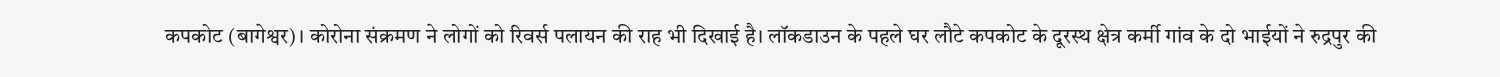कपकोट (बागेश्वर)। कोरोना संक्रमण ने लोगों को रिवर्स पलायन की राह भी दिखाई है। लॉकडाउन के पहले घर लौटे कपकोट के दूरस्थ क्षेत्र कर्मी गांव के दो भाईयों ने रुद्रपुर की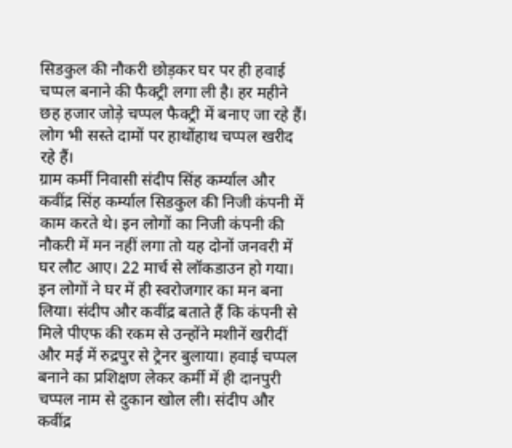सिडकुल की नौकरी छोड़कर घर पर ही हवाई चप्पल बनाने की फैक्ट्री लगा ली है। हर महीने छह हजार जोड़े चप्पल फैक्ट्री में बनाए जा रहे हैं। लोग भी सस्ते दामों पर हाथोंहाथ चप्पल खरीद रहे हैं।
ग्राम कर्मी निवासी संदीप सिंह कर्म्याल और कवींद्र सिंह कर्म्याल सिडकुल की निजी कंपनी में काम करते थे। इन लोगों का निजी कंपनी की नौकरी में मन नहीं लगा तो यह दोनों जनवरी में घर लौट आए। 22 मार्च से लॉकडाउन हो गया। इन लोगों ने घर में ही स्वरोजगार का मन बना लिया। संदीप और कवींद्र बताते हैं कि कंपनी से मिले पीएफ की रकम से उन्होंने मशीनें खरीदीं और मई में रुद्रपुर से ट्रेनर बुलाया। हवाई चप्पल बनाने का प्रशिक्षण लेकर कर्मी में ही दानपुरी चप्पल नाम से दुकान खोल ली। संदीप और कवींद्र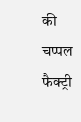की चप्पल फैक्ट्री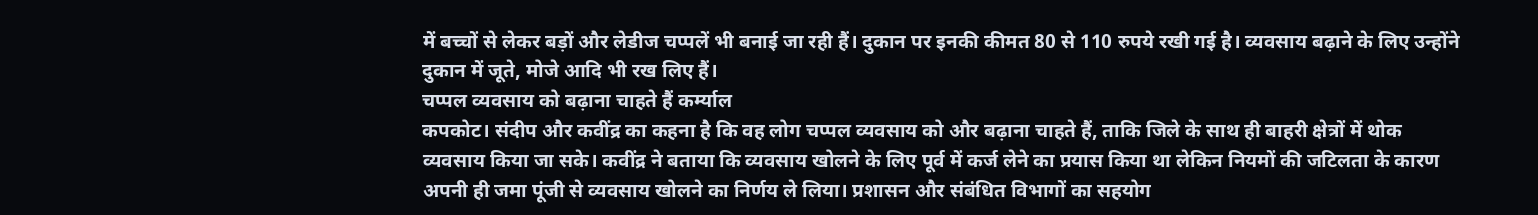में बच्चों से लेकर बड़ों और लेडीज चप्पलें भी बनाई जा रही हैं। दुकान पर इनकी कीमत 80 से 110 रुपये रखी गई है। व्यवसाय बढ़ाने के लिए उन्होंने दुकान में जूते, मोजे आदि भी रख लिए हैं।
चप्पल व्यवसाय को बढ़ाना चाहते हैं कर्म्याल
कपकोट। संदीप और कवींद्र का कहना है कि वह लोग चप्पल व्यवसाय को और बढ़ाना चाहते हैं, ताकि जिले के साथ ही बाहरी क्षेत्रों में थोक व्यवसाय किया जा सके। कवींद्र ने बताया कि व्यवसाय खोलने के लिए पूर्व में कर्ज लेने का प्रयास किया था लेकिन नियमों की जटिलता के कारण अपनी ही जमा पूंजी से व्यवसाय खोलने का निर्णय ले लिया। प्रशासन और संबंधित विभागों का सहयोग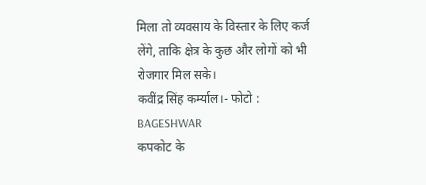मिला तो व्यवसाय के विस्तार के लिए कर्ज लेंगे, ताकि क्षेत्र के कुछ और लोगों को भी रोजगार मिल सके।
कवींद्र सिंह कर्म्याल।- फोटो : BAGESHWAR
कपकोट के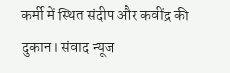कर्मी में स्थित संदीप और कवींद्र की दुकान। संवाद न्यूज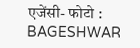एजेंसी- फोटो : BAGESHWAR